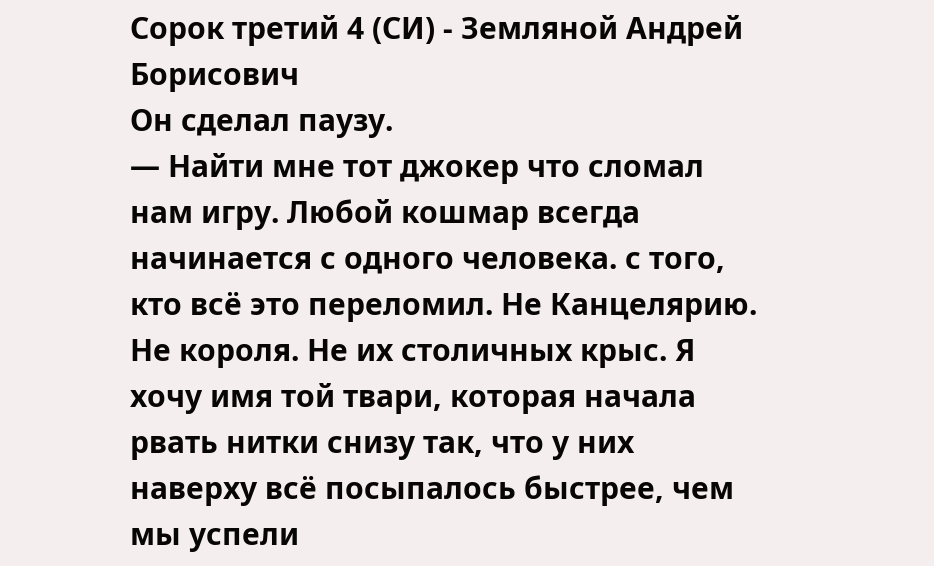Сорок третий 4 (СИ) - Земляной Андрей Борисович
Он сделал паузу.
— Найти мне тот джокер что сломал нам игру. Любой кошмар всегда начинается с одного человека. с того, кто всё это переломил. Не Канцелярию. Не короля. Не их столичных крыс. Я хочу имя той твари, которая начала рвать нитки снизу так, что у них наверху всё посыпалось быстрее, чем мы успели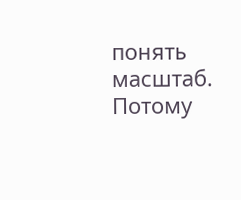понять масштаб. Потому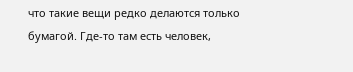что такие вещи редко делаются только бумагой. Где-то там есть человек,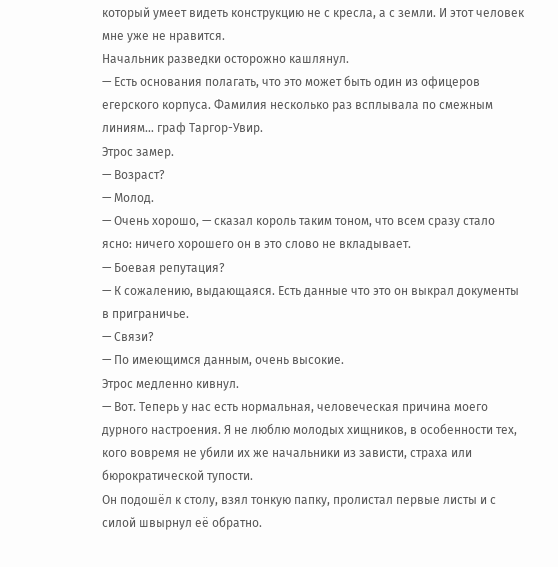который умеет видеть конструкцию не с кресла, а с земли. И этот человек мне уже не нравится.
Начальник разведки осторожно кашлянул.
— Есть основания полагать, что это может быть один из офицеров егерского корпуса. Фамилия несколько раз всплывала по смежным линиям… граф Таргор-Увир.
Этрос замер.
— Возраст?
— Молод.
— Очень хорошо, — сказал король таким тоном, что всем сразу стало ясно: ничего хорошего он в это слово не вкладывает.
— Боевая репутация?
— К сожалению, выдающаяся. Есть данные что это он выкрал документы в приграничье.
— Связи?
— По имеющимся данным, очень высокие.
Этрос медленно кивнул.
— Вот. Теперь у нас есть нормальная, человеческая причина моего дурного настроения. Я не люблю молодых хищников, в особенности тех, кого вовремя не убили их же начальники из зависти, страха или бюрократической тупости.
Он подошёл к столу, взял тонкую папку, пролистал первые листы и с силой швырнул её обратно.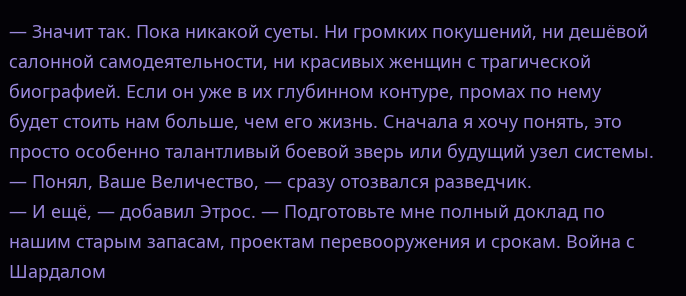— Значит так. Пока никакой суеты. Ни громких покушений, ни дешёвой салонной самодеятельности, ни красивых женщин с трагической биографией. Если он уже в их глубинном контуре, промах по нему будет стоить нам больше, чем его жизнь. Сначала я хочу понять, это просто особенно талантливый боевой зверь или будущий узел системы.
— Понял, Ваше Величество, — сразу отозвался разведчик.
— И ещё, — добавил Этрос. — Подготовьте мне полный доклад по нашим старым запасам, проектам перевооружения и срокам. Война с Шардалом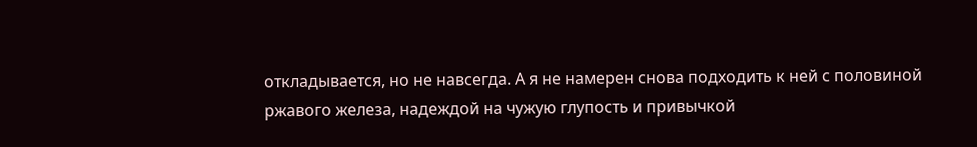откладывается, но не навсегда. А я не намерен снова подходить к ней с половиной ржавого железа, надеждой на чужую глупость и привычкой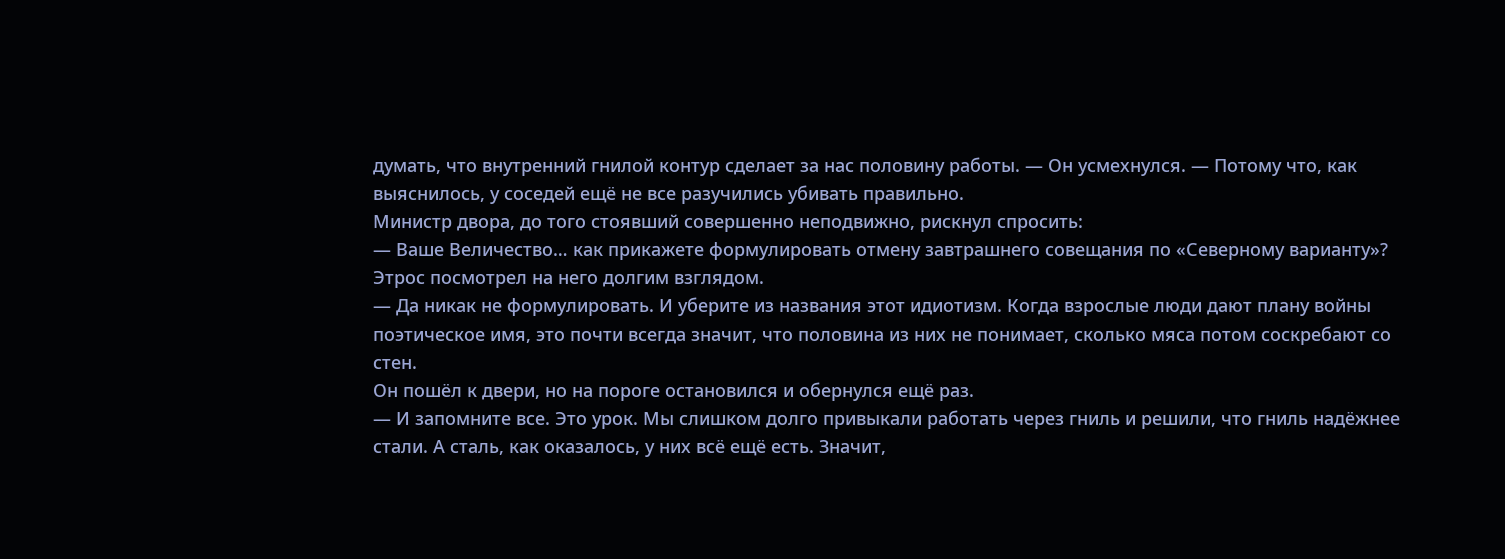думать, что внутренний гнилой контур сделает за нас половину работы. — Он усмехнулся. — Потому что, как выяснилось, у соседей ещё не все разучились убивать правильно.
Министр двора, до того стоявший совершенно неподвижно, рискнул спросить:
— Ваше Величество… как прикажете формулировать отмену завтрашнего совещания по «Северному варианту»?
Этрос посмотрел на него долгим взглядом.
— Да никак не формулировать. И уберите из названия этот идиотизм. Когда взрослые люди дают плану войны поэтическое имя, это почти всегда значит, что половина из них не понимает, сколько мяса потом соскребают со стен.
Он пошёл к двери, но на пороге остановился и обернулся ещё раз.
— И запомните все. Это урок. Мы слишком долго привыкали работать через гниль и решили, что гниль надёжнее стали. А сталь, как оказалось, у них всё ещё есть. Значит,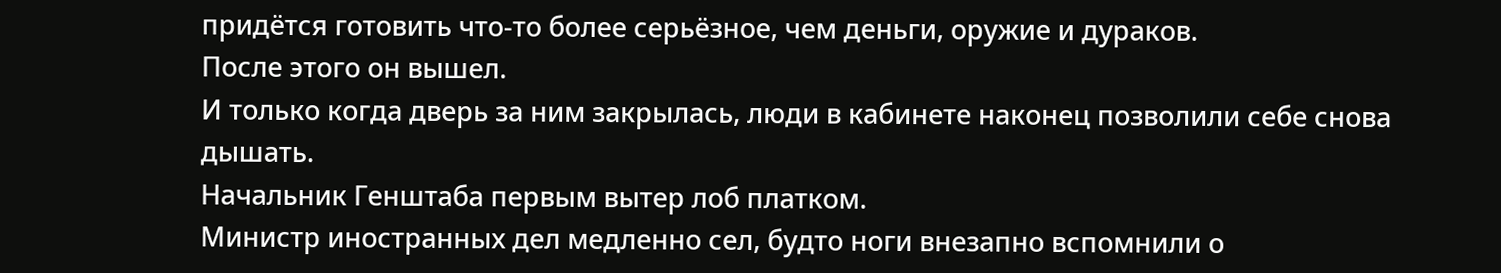придётся готовить что-то более серьёзное, чем деньги, оружие и дураков.
После этого он вышел.
И только когда дверь за ним закрылась, люди в кабинете наконец позволили себе снова дышать.
Начальник Генштаба первым вытер лоб платком.
Министр иностранных дел медленно сел, будто ноги внезапно вспомнили о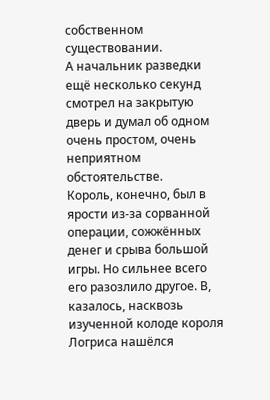собственном существовании.
А начальник разведки ещё несколько секунд смотрел на закрытую дверь и думал об одном очень простом, очень неприятном обстоятельстве.
Король, конечно, был в ярости из-за сорванной операции, сожжённых денег и срыва большой игры. Но сильнее всего его разозлило другое. В, казалось, насквозь изученной колоде короля Логриса нашёлся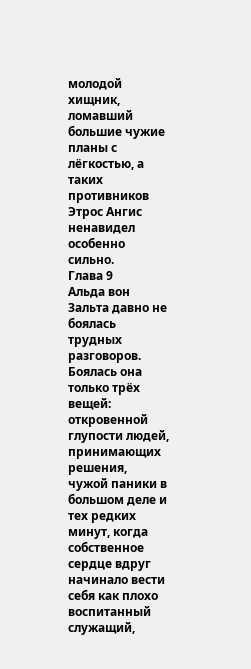молодой хищник, ломавший большие чужие планы с лёгкостью, а таких противников Этрос Ангис ненавидел особенно сильно.
Глава 9
Альда вон Зальта давно не боялась трудных разговоров. Боялась она только трёх вещей: откровенной глупости людей, принимающих решения, чужой паники в большом деле и тех редких минут, когда собственное сердце вдруг начинало вести себя как плохо воспитанный служащий,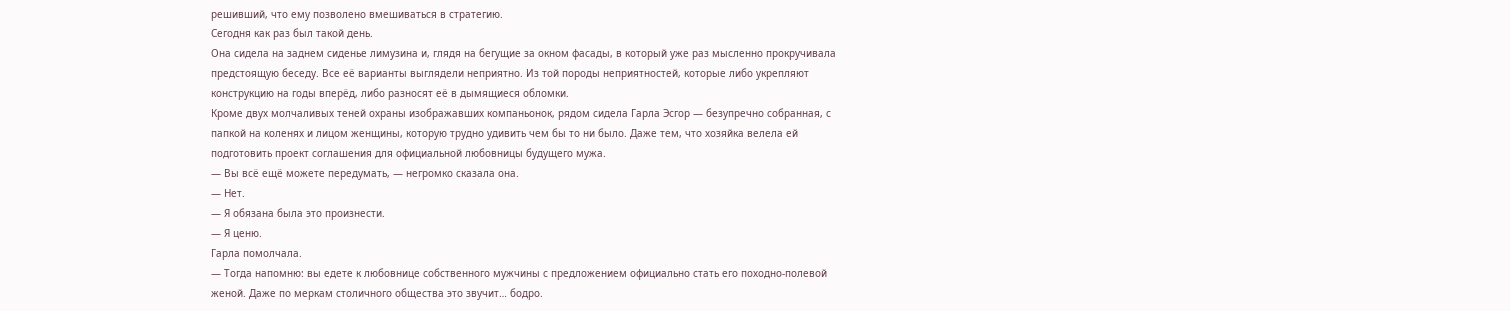решивший, что ему позволено вмешиваться в стратегию.
Сегодня как раз был такой день.
Она сидела на заднем сиденье лимузина и, глядя на бегущие за окном фасады, в который уже раз мысленно прокручивала предстоящую беседу. Все её варианты выглядели неприятно. Из той породы неприятностей, которые либо укрепляют конструкцию на годы вперёд, либо разносят её в дымящиеся обломки.
Кроме двух молчаливых теней охраны изображавших компаньонок, рядом сидела Гарла Эсгор — безупречно собранная, с папкой на коленях и лицом женщины, которую трудно удивить чем бы то ни было. Даже тем, что хозяйка велела ей подготовить проект соглашения для официальной любовницы будущего мужа.
— Вы всё ещё можете передумать, — негромко сказала она.
— Нет.
— Я обязана была это произнести.
— Я ценю.
Гарла помолчала.
— Тогда напомню: вы едете к любовнице собственного мужчины с предложением официально стать его походно-полевой женой. Даже по меркам столичного общества это звучит… бодро.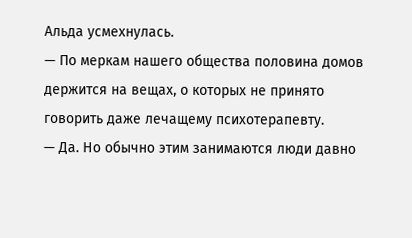Альда усмехнулась.
— По меркам нашего общества половина домов держится на вещах, о которых не принято говорить даже лечащему психотерапевту.
— Да. Но обычно этим занимаются люди давно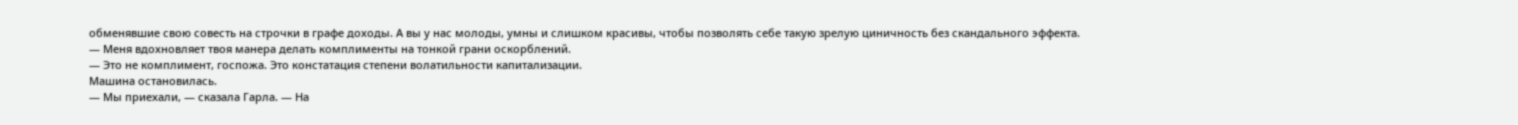обменявшие свою совесть на строчки в графе доходы. А вы у нас молоды, умны и слишком красивы, чтобы позволять себе такую зрелую циничность без скандального эффекта.
— Меня вдохновляет твоя манера делать комплименты на тонкой грани оскорблений.
— Это не комплимент, госпожа. Это констатация степени волатильности капитализации.
Машина остановилась.
— Мы приехали, — сказала Гарла. — На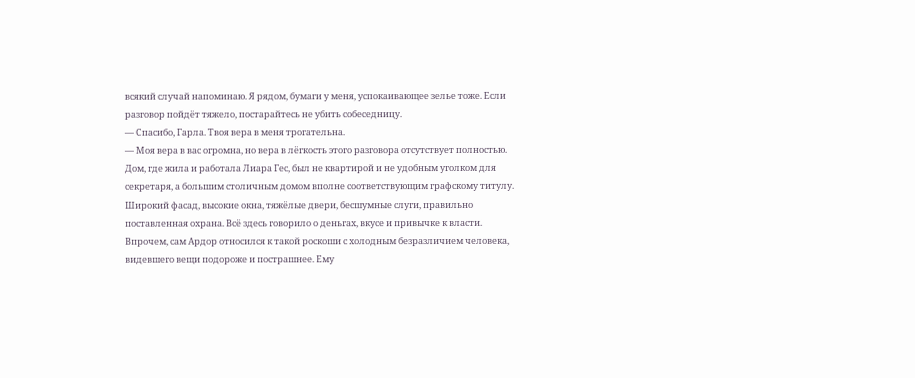всякий случай напоминаю. Я рядом, бумаги у меня, успокаивающее зелье тоже. Если разговор пойдёт тяжело, постарайтесь не убить собеседницу.
— Спасибо, Гарла. Твоя вера в меня трогательна.
— Моя вера в вас огромна, но вера в лёгкость этого разговора отсутствует полностью.
Дом, где жила и работала Лиара Гес, был не квартирой и не удобным уголком для секретаря, а большим столичным домом вполне соответствующим графскому титулу. Широкий фасад, высокие окна, тяжёлые двери, бесшумные слуги, правильно поставленная охрана. Всё здесь говорило о деньгах, вкусе и привычке к власти.
Впрочем, сам Ардор относился к такой роскоши с холодным безразличием человека, видевшего вещи подороже и пострашнее. Ему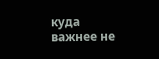куда важнее не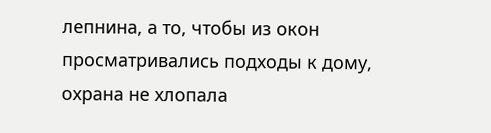лепнина, а то, чтобы из окон просматривались подходы к дому, охрана не хлопала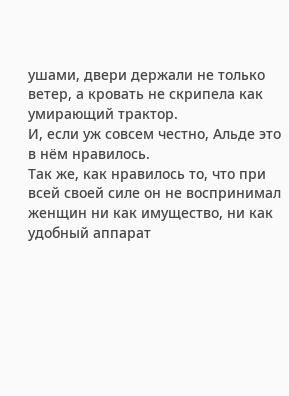ушами, двери держали не только ветер, а кровать не скрипела как умирающий трактор.
И, если уж совсем честно, Альде это в нём нравилось.
Так же, как нравилось то, что при всей своей силе он не воспринимал женщин ни как имущество, ни как удобный аппарат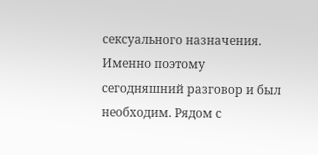сексуального назначения. Именно поэтому сегодняшний разговор и был необходим. Рядом с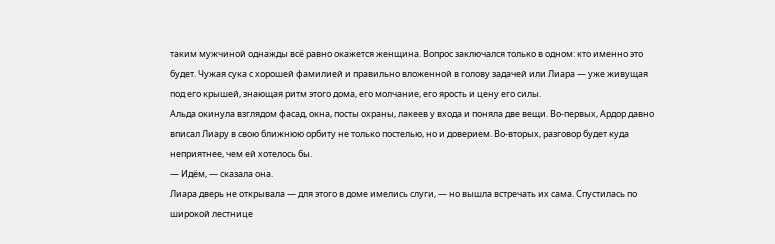таким мужчиной однажды всё равно окажется женщина. Вопрос заключался только в одном: кто именно это будет. Чужая сука с хорошей фамилией и правильно вложенной в голову задачей или Лиара — уже живущая под его крышей, знающая ритм этого дома, его молчание, его ярость и цену его силы.
Альда окинула взглядом фасад, окна, посты охраны, лакеев у входа и поняла две вещи. Во-первых, Ардор давно вписал Лиару в свою ближнюю орбиту не только постелью, но и доверием. Во-вторых, разговор будет куда неприятнее, чем ей хотелось бы.
— Идём, — сказала она.
Лиара дверь не открывала — для этого в доме имелись слуги, — но вышла встречать их сама. Спустилась по широкой лестнице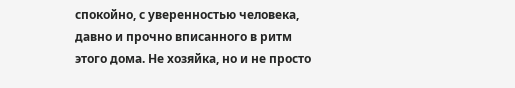спокойно, с уверенностью человека, давно и прочно вписанного в ритм этого дома. Не хозяйка, но и не просто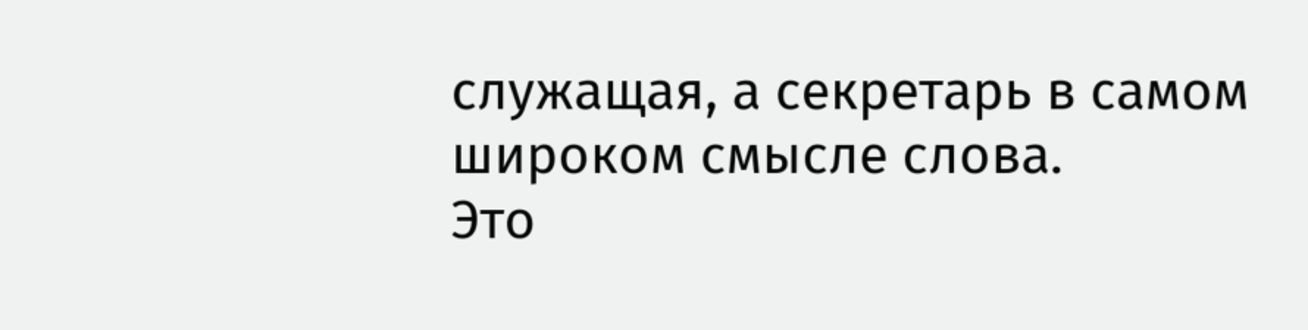служащая, а секретарь в самом широком смысле слова.
Это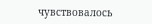чувствовалось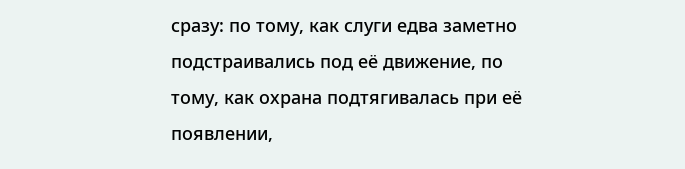сразу: по тому, как слуги едва заметно подстраивались под её движение, по тому, как охрана подтягивалась при её появлении,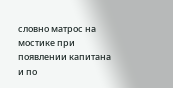словно матрос на мостике при появлении капитана и по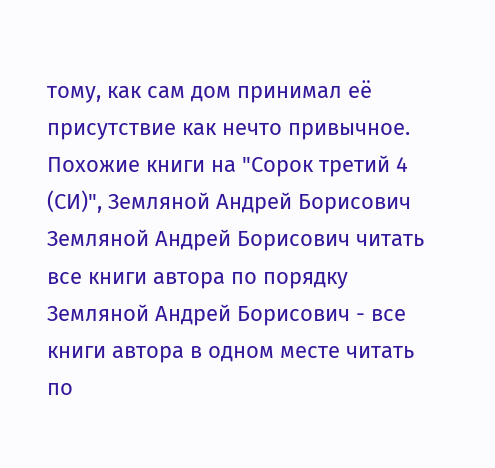тому, как сам дом принимал её присутствие как нечто привычное.
Похожие книги на "Сорок третий 4 (СИ)", Земляной Андрей Борисович
Земляной Андрей Борисович читать все книги автора по порядку
Земляной Андрей Борисович - все книги автора в одном месте читать по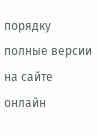порядку полные версии на сайте онлайн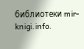библиотеки mir-knigi.info.